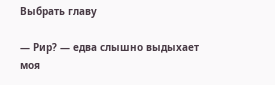Выбрать главу

— Рир? — едва слышно выдыхает моя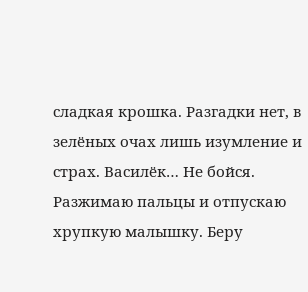сладкая крошка. Разгадки нет, в зелёных очах лишь изумление и страх. Василёк… Не бойся. Разжимаю пальцы и отпускаю хрупкую малышку. Беру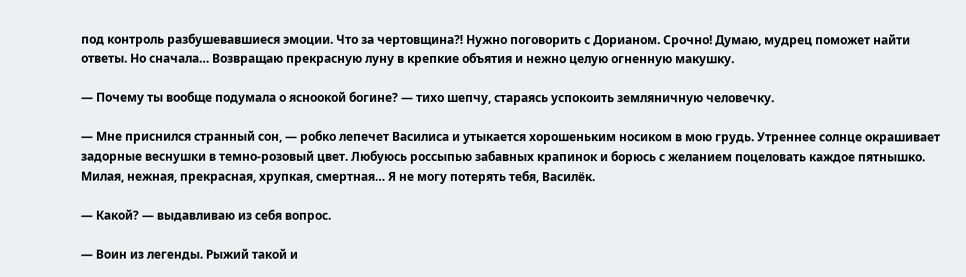под контроль разбушевавшиеся эмоции. Что за чертовщина⁈ Нужно поговорить с Дорианом. Срочно! Думаю, мудрец поможет найти ответы. Но сначала… Возвращаю прекрасную луну в крепкие объятия и нежно целую огненную макушку.

— Почему ты вообще подумала о ясноокой богине? — тихо шепчу, стараясь успокоить земляничную человечку.

— Мне приснился странный сон, — робко лепечет Василиса и утыкается хорошеньким носиком в мою грудь. Утреннее солнце окрашивает задорные веснушки в темно-розовый цвет. Любуюсь россыпью забавных крапинок и борюсь с желанием поцеловать каждое пятнышко. Милая, нежная, прекрасная, хрупкая, смертная… Я не могу потерять тебя, Василёк.

— Какой? — выдавливаю из себя вопрос.

— Воин из легенды. Рыжий такой и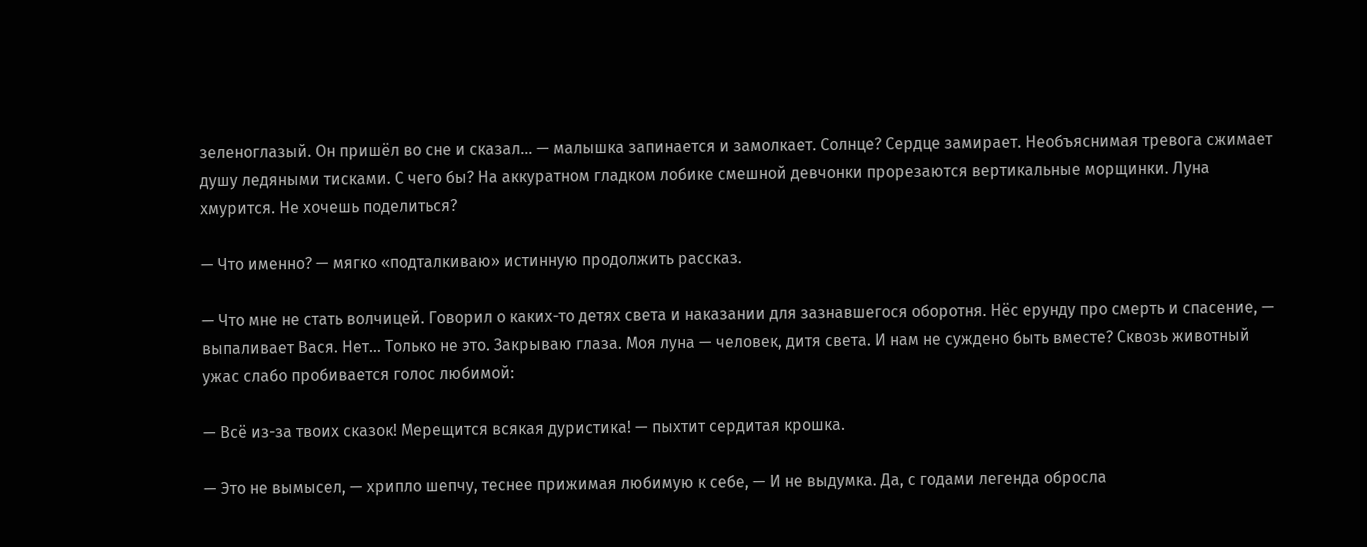зеленоглазый. Он пришёл во сне и сказал… — малышка запинается и замолкает. Солнце? Сердце замирает. Необъяснимая тревога сжимает душу ледяными тисками. С чего бы? На аккуратном гладком лобике смешной девчонки прорезаются вертикальные морщинки. Луна хмурится. Не хочешь поделиться?

— Что именно? — мягко «подталкиваю» истинную продолжить рассказ.

— Что мне не стать волчицей. Говорил о каких-то детях света и наказании для зазнавшегося оборотня. Нёс ерунду про смерть и спасение, — выпаливает Вася. Нет… Только не это. Закрываю глаза. Моя луна — человек, дитя света. И нам не суждено быть вместе? Сквозь животный ужас слабо пробивается голос любимой:

— Всё из-за твоих сказок! Мерещится всякая дуристика! — пыхтит сердитая крошка.

— Это не вымысел, — хрипло шепчу, теснее прижимая любимую к себе, — И не выдумка. Да, с годами легенда обросла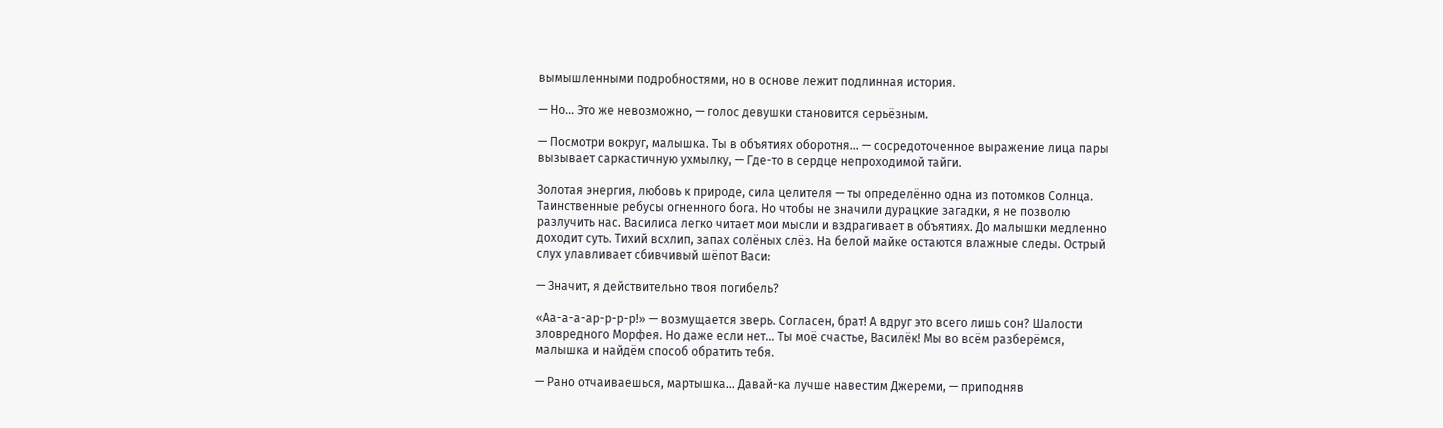вымышленными подробностями, но в основе лежит подлинная история.

— Но… Это же невозможно, — голос девушки становится серьёзным.

— Посмотри вокруг, малышка. Ты в объятиях оборотня… — сосредоточенное выражение лица пары вызывает саркастичную ухмылку, — Где-то в сердце непроходимой тайги.

Золотая энергия, любовь к природе, сила целителя — ты определённо одна из потомков Солнца. Таинственные ребусы огненного бога. Но чтобы не значили дурацкие загадки, я не позволю разлучить нас. Василиса легко читает мои мысли и вздрагивает в объятиях. До малышки медленно доходит суть. Тихий всхлип, запах солёных слёз. На белой майке остаются влажные следы. Острый слух улавливает сбивчивый шёпот Васи:

— Значит, я действительно твоя погибель?

«Аа-а-а-ар-р-р-р!» — возмущается зверь. Согласен, брат! А вдруг это всего лишь сон? Шалости зловредного Морфея. Но даже если нет… Ты моё счастье, Василёк! Мы во всём разберёмся, малышка и найдём способ обратить тебя.

— Рано отчаиваешься, мартышка… Давай-ка лучше навестим Джереми, — приподняв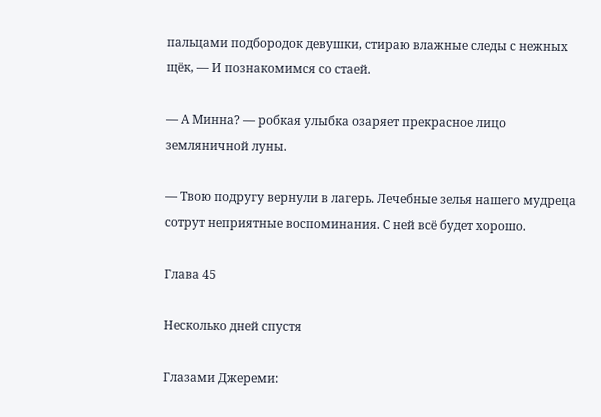пальцами подбородок девушки, стираю влажные следы с нежных щёк, — И познакомимся со стаей.

— А Минна? — робкая улыбка озаряет прекрасное лицо земляничной луны.

— Твою подругу вернули в лагерь. Лечебные зелья нашего мудреца сотрут неприятные воспоминания. С ней всё будет хорошо.

Глава 45

Несколько дней спустя

Глазами Джереми: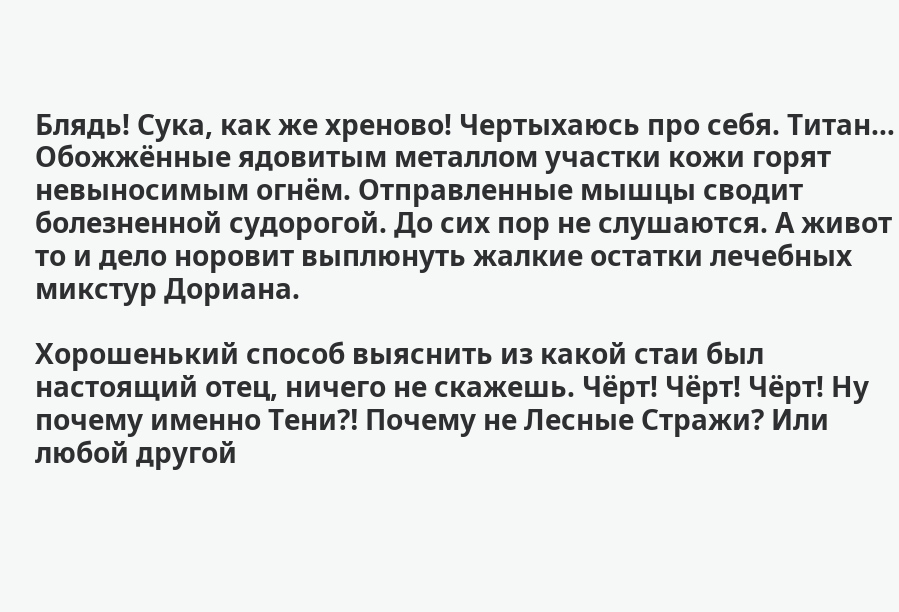Блядь! Сука, как же хреново! Чертыхаюсь про себя. Титан… Обожжённые ядовитым металлом участки кожи горят невыносимым огнём. Отправленные мышцы сводит болезненной судорогой. До сих пор не слушаются. А живот то и дело норовит выплюнуть жалкие остатки лечебных микстур Дориана.

Хорошенький способ выяснить из какой стаи был настоящий отец, ничего не скажешь. Чёрт! Чёрт! Чёрт! Ну почему именно Тени⁈ Почему не Лесные Стражи? Или любой другой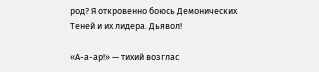род? Я откровенно боюсь Демонических Теней и их лидера. Дьявол!

«А-а-ар!» — тихий возглас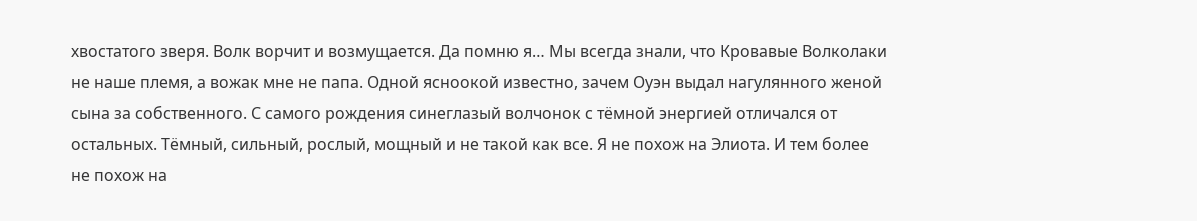хвостатого зверя. Волк ворчит и возмущается. Да помню я… Мы всегда знали, что Кровавые Волколаки не наше племя, а вожак мне не папа. Одной ясноокой известно, зачем Оуэн выдал нагулянного женой сына за собственного. С самого рождения синеглазый волчонок с тёмной энергией отличался от остальных. Тёмный, сильный, рослый, мощный и не такой как все. Я не похож на Элиота. И тем более не похож на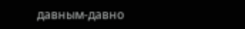давным-давно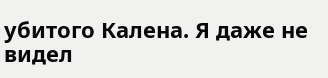убитого Калена. Я даже не видел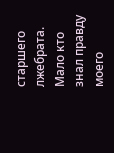старшего лжебрата. Мало кто знал правду моего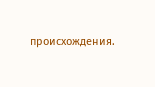происхождения.